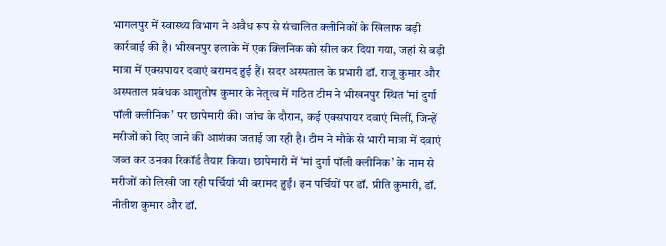भागलपुर में स्वास्थ्य विभाग ने अवैध रूप से संचालित क्लीनिकों के खिलाफ बड़ी कार्रवाई की है। भीखनपुर इलाके में एक क्लिनिक को सील कर दिया गया, जहां से बड़ी मात्रा में एक्सपायर दवाएं बरामद हुई हैं। सदर अस्पताल के प्रभारी डॉ. राजू कुमार और अस्पताल प्रबंधक आशुतोष कुमार के नेतृत्व में गठित टीम ने भीखनपुर स्थित ‘मां दुर्गा पॉली क्लीनिक’ पर छापेमारी की। जांच के दौरान, कई एक्सपायर दवाएं मिलीं, जिन्हें मरीजों को दिए जाने की आशंका जताई जा रही है। टीम ने मौके से भारी मात्रा में दवाएं जब्त कर उनका रिकॉर्ड तैयार किया। छापेमारी में ‘मां दुर्गा पॉली क्लीनिक’ के नाम से मरीजों को लिखी जा रही पर्चियां भी बरामद हुईं। इन पर्चियों पर डॉ. प्रीति कुमारी, डॉ. नीतीश कुमार और डॉ.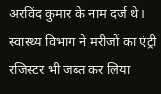अरविंद कुमार के नाम दर्ज थे। स्वास्थ्य विभाग ने मरीजों का एंट्री रजिस्टर भी जब्त कर लिया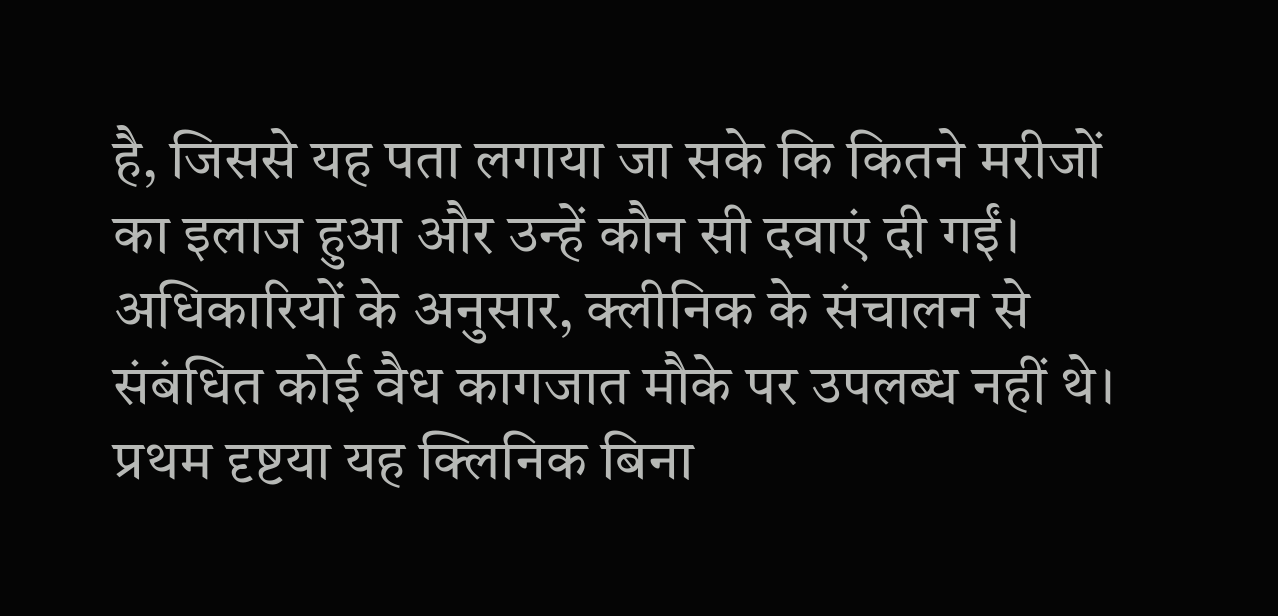है, जिससे यह पता लगाया जा सके कि कितने मरीजों का इलाज हुआ और उन्हें कौन सी दवाएं दी गईं। अधिकारियों के अनुसार, क्लीनिक के संचालन से संबंधित कोई वैध कागजात मौके पर उपलब्ध नहीं थे। प्रथम दृष्टया यह क्लिनिक बिना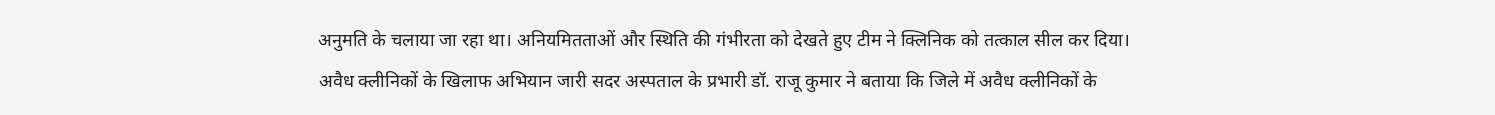अनुमति के चलाया जा रहा था। अनियमितताओं और स्थिति की गंभीरता को देखते हुए टीम ने क्लिनिक को तत्काल सील कर दिया।
अवैध क्लीनिकों के खिलाफ अभियान जारी सदर अस्पताल के प्रभारी डॉ. राजू कुमार ने बताया कि जिले में अवैध क्लीनिकों के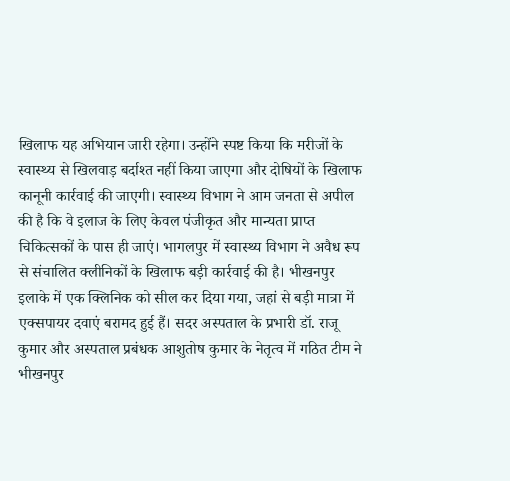खिलाफ यह अभियान जारी रहेगा। उन्होंने स्पष्ट किया कि मरीजों के स्वास्थ्य से खिलवाड़ बर्दाश्त नहीं किया जाएगा और दोषियों के खिलाफ कानूनी कार्रवाई की जाएगी। स्वास्थ्य विभाग ने आम जनता से अपील की है कि वे इलाज के लिए केवल पंजीकृत और मान्यता प्राप्त चिकित्सकों के पास ही जाएं। भागलपुर में स्वास्थ्य विभाग ने अवैध रूप से संचालित क्लीनिकों के खिलाफ बड़ी कार्रवाई की है। भीखनपुर इलाके में एक क्लिनिक को सील कर दिया गया, जहां से बड़ी मात्रा में एक्सपायर दवाएं बरामद हुई हैं। सदर अस्पताल के प्रभारी डॉ. राजू कुमार और अस्पताल प्रबंधक आशुतोष कुमार के नेतृत्व में गठित टीम ने भीखनपुर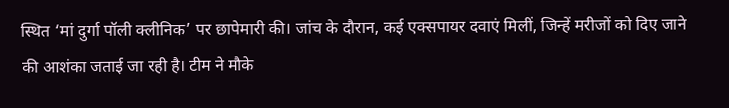स्थित ‘मां दुर्गा पॉली क्लीनिक’ पर छापेमारी की। जांच के दौरान, कई एक्सपायर दवाएं मिलीं, जिन्हें मरीजों को दिए जाने की आशंका जताई जा रही है। टीम ने मौके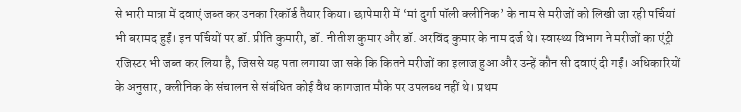से भारी मात्रा में दवाएं जब्त कर उनका रिकॉर्ड तैयार किया। छापेमारी में ‘मां दुर्गा पॉली क्लीनिक’ के नाम से मरीजों को लिखी जा रही पर्चियां भी बरामद हुईं। इन पर्चियों पर डॉ. प्रीति कुमारी, डॉ. नीतीश कुमार और डॉ. अरविंद कुमार के नाम दर्ज थे। स्वास्थ्य विभाग ने मरीजों का एंट्री रजिस्टर भी जब्त कर लिया है, जिससे यह पता लगाया जा सके कि कितने मरीजों का इलाज हुआ और उन्हें कौन सी दवाएं दी गईं। अधिकारियों के अनुसार, क्लीनिक के संचालन से संबंधित कोई वैध कागजात मौके पर उपलब्ध नहीं थे। प्रथम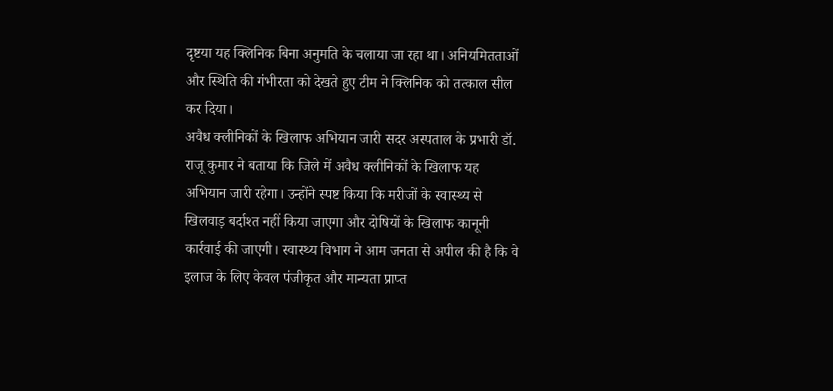दृष्टया यह क्लिनिक बिना अनुमति के चलाया जा रहा था। अनियमितताओं और स्थिति की गंभीरता को देखते हुए टीम ने क्लिनिक को तत्काल सील कर दिया।
अवैध क्लीनिकों के खिलाफ अभियान जारी सदर अस्पताल के प्रभारी डॉ. राजू कुमार ने बताया कि जिले में अवैध क्लीनिकों के खिलाफ यह अभियान जारी रहेगा। उन्होंने स्पष्ट किया कि मरीजों के स्वास्थ्य से खिलवाड़ बर्दाश्त नहीं किया जाएगा और दोषियों के खिलाफ कानूनी कार्रवाई की जाएगी। स्वास्थ्य विभाग ने आम जनता से अपील की है कि वे इलाज के लिए केवल पंजीकृत और मान्यता प्राप्त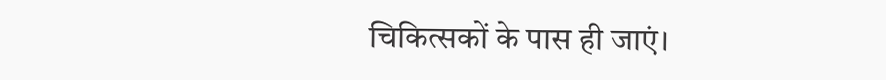चिकित्सकों के पास ही जाएं।